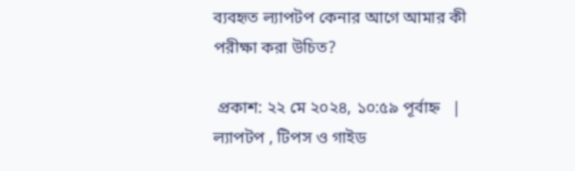ব্যবহৃত ল্যাপটপ কেনার আগে আমার কী পরীক্ষা করা উচিত?

 প্রকাশ: ২২ মে ২০২৪, ১০:৫৯ পূর্বাহ্ন   |   ল্যাপটপ , টিপস ও গাইড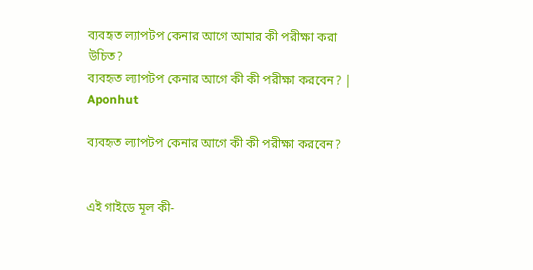ব্যবহৃত ল্যাপটপ কেনার আগে আমার কী পরীক্ষা করা উচিত?
ব্যবহৃত ল্যাপটপ কেনার আগে কী কী পরীক্ষা করবেন? | Aponhut

ব্যবহৃত ল্যাপটপ কেনার আগে কী কী পরীক্ষা করবেন?


এই গাইডে মূল কী-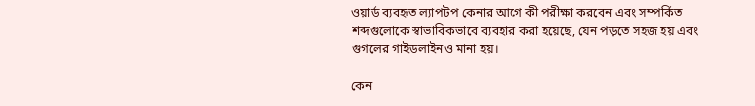ওয়ার্ড ব্যবহৃত ল্যাপটপ কেনার আগে কী পরীক্ষা করবেন এবং সম্পর্কিত শব্দগুলোকে স্বাভাবিকভাবে ব্যবহার করা হয়েছে, যেন পড়তে সহজ হয় এবং গুগলের গাইডলাইনও মানা হয়।

কেন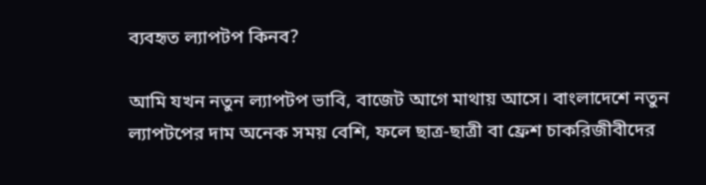ব্যবহৃত ল্যাপটপ কিনব?

আমি যখন নতুন ল্যাপটপ ভাবি, বাজেট আগে মাথায় আসে। বাংলাদেশে নতুন ল্যাপটপের দাম অনেক সময় বেশি, ফলে ছাত্র-ছাত্রী বা ফ্রেশ চাকরিজীবীদের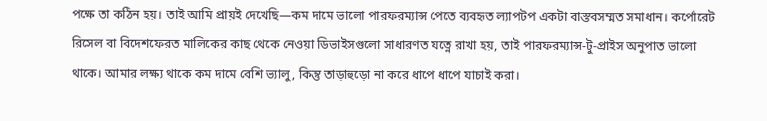পক্ষে তা কঠিন হয়। তাই আমি প্রায়ই দেখেছি—কম দামে ভালো পারফরম্যান্স পেতে ব্যবহৃত ল্যাপটপ একটা বাস্তবসম্মত সমাধান। কর্পোরেট রিসেল বা বিদেশফেরত মালিকের কাছ থেকে নেওয়া ডিভাইসগুলো সাধারণত যত্নে রাখা হয়, তাই পারফরম্যান্স-টু-প্রাইস অনুপাত ভালো থাকে। আমার লক্ষ্য থাকে কম দামে বেশি ভ্যালু, কিন্তু তাড়াহুড়ো না করে ধাপে ধাপে যাচাই করা।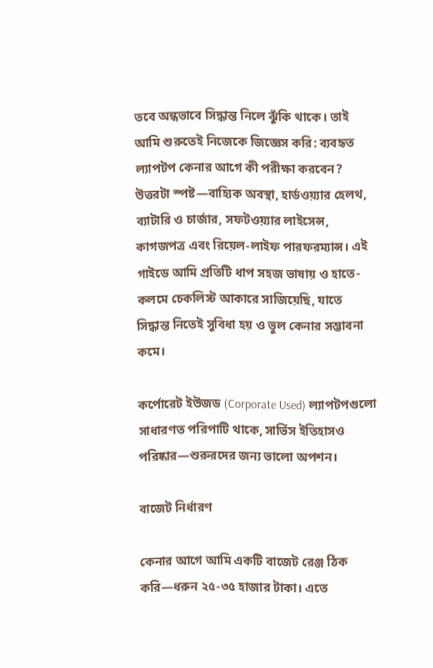তবে অন্ধভাবে সিদ্ধান্ত নিলে ঝুঁকি থাকে। তাই আমি শুরুতেই নিজেকে জিজ্ঞেস করি: ব্যবহৃত ল্যাপটপ কেনার আগে কী পরীক্ষা করবেন? উত্তরটা স্পষ্ট—বাহ্যিক অবস্থা, হার্ডওয়্যার হেলথ, ব্যাটারি ও চার্জার, সফটওয়্যার লাইসেন্স, কাগজপত্র এবং রিয়েল-লাইফ পারফরম্যান্স। এই গাইডে আমি প্রতিটি ধাপ সহজ ভাষায় ও হাতে-কলমে চেকলিস্ট আকারে সাজিয়েছি, যাতে সিদ্ধান্ত নিতেই সুবিধা হয় ও ভুল কেনার সম্ভাবনা কমে।

কর্পোরেট ইউজড (Corporate Used) ল্যাপটপগুলো সাধারণত পরিপাটি থাকে, সার্ভিস ইতিহাসও পরিষ্কার—শুরুরদের জন্য ভালো অপশন।

বাজেট নির্ধারণ

কেনার আগে আমি একটি বাজেট রেঞ্জ ঠিক করি—ধরুন ২৫-৩৫ হাজার টাকা। এতে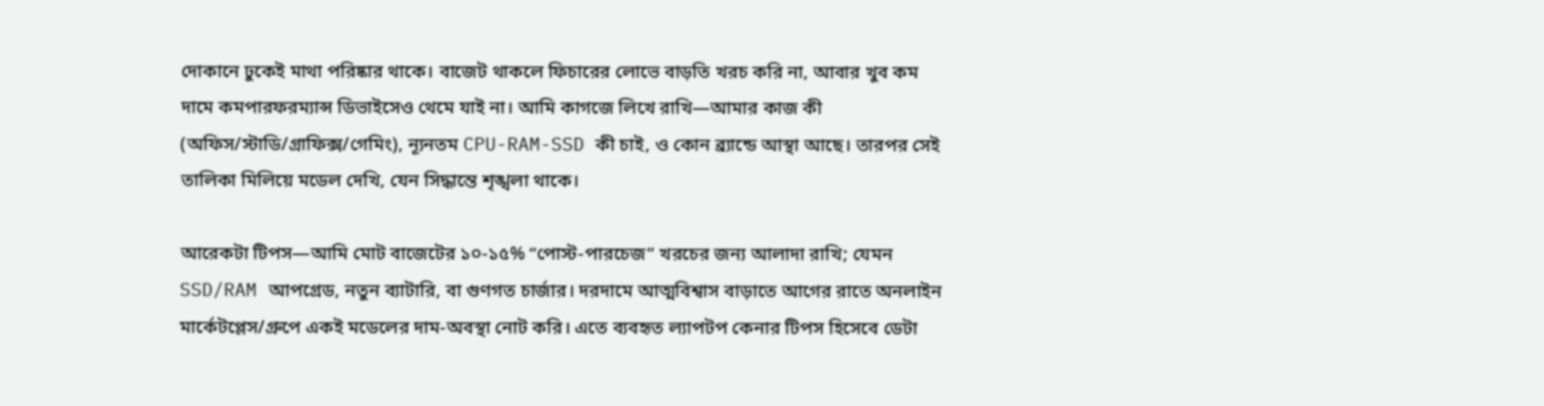দোকানে ঢুকেই মাথা পরিষ্কার থাকে। বাজেট থাকলে ফিচারের লোভে বাড়তি খরচ করি না, আবার খুব কম দামে কমপারফরম্যান্স ডিভাইসেও থেমে যাই না। আমি কাগজে লিখে রাখি—আমার কাজ কী (অফিস/স্টাডি/গ্রাফিক্স/গেমিং), ন্যূনতম CPU-RAM-SSD কী চাই, ও কোন ব্র্যান্ডে আস্থা আছে। তারপর সেই তালিকা মিলিয়ে মডেল দেখি, যেন সিদ্ধান্তে শৃঙ্খলা থাকে।

আরেকটা টিপস—আমি মোট বাজেটের ১০-১৫% “পোস্ট-পারচেজ” খরচের জন্য আলাদা রাখি; যেমন SSD/RAM আপগ্রেড, নতুন ব্যাটারি, বা গুণগত চার্জার। দরদামে আত্মবিশ্বাস বাড়াতে আগের রাতে অনলাইন মার্কেটপ্লেস/গ্রুপে একই মডেলের দাম-অবস্থা নোট করি। এতে ব্যবহৃত ল্যাপটপ কেনার টিপস হিসেবে ডেটা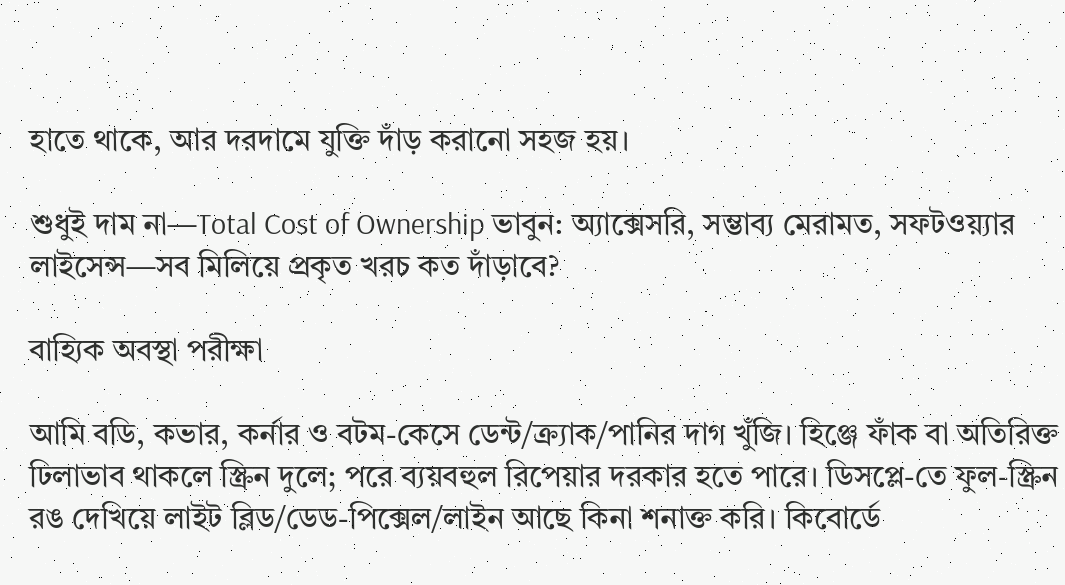হাতে থাকে, আর দরদামে যুক্তি দাঁড় করানো সহজ হয়।

শুধুই দাম না—Total Cost of Ownership ভাবুন: অ্যাক্সেসরি, সম্ভাব্য মেরামত, সফটওয়্যার লাইসেন্স—সব মিলিয়ে প্রকৃত খরচ কত দাঁড়াবে?

বাহ্যিক অবস্থা পরীক্ষা

আমি বডি, কভার, কর্নার ও বটম-কেসে ডেন্ট/ক্র্যাক/পানির দাগ খুঁজি। হিঞ্জে ফাঁক বা অতিরিক্ত ঢিলাভাব থাকলে স্ক্রিন দুলে; পরে ব্যয়বহুল রিপেয়ার দরকার হতে পারে। ডিসপ্লে-তে ফুল-স্ক্রিন রঙ দেখিয়ে লাইট ব্লিড/ডেড-পিক্সেল/লাইন আছে কিনা শনাক্ত করি। কিবোর্ডে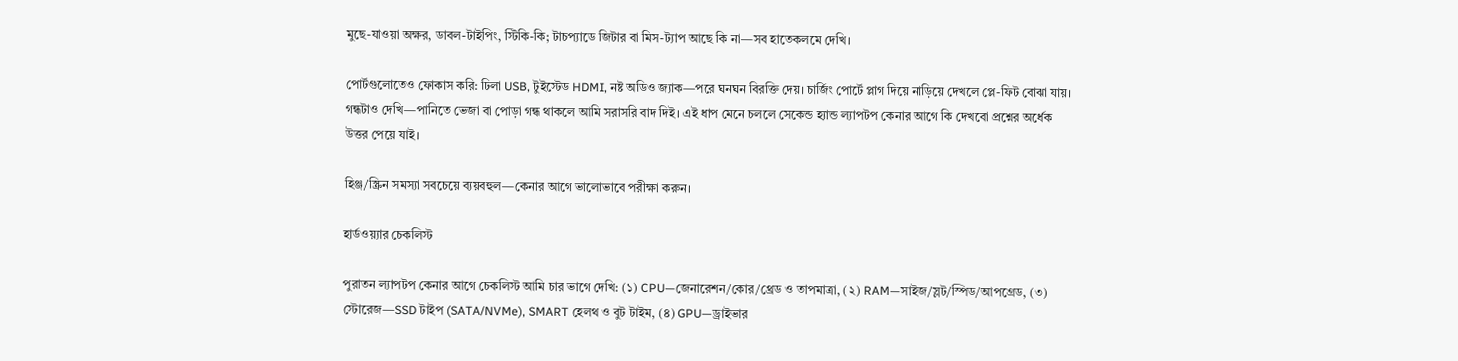মুছে-যাওয়া অক্ষর, ডাবল-টাইপিং, স্টিকি-কি; টাচপ্যাডে জিটার বা মিস-ট্যাপ আছে কি না—সব হাতেকলমে দেখি।

পোর্টগুলোতেও ফোকাস করি: ঢিলা USB, টুইস্টেড HDMI, নষ্ট অডিও জ্যাক—পরে ঘনঘন বিরক্তি দেয়। চার্জিং পোর্টে প্লাগ দিয়ে নাড়িয়ে দেখলে প্লে-ফিট বোঝা যায়। গন্ধটাও দেখি—পানিতে ভেজা বা পোড়া গন্ধ থাকলে আমি সরাসরি বাদ দিই। এই ধাপ মেনে চললে সেকেন্ড হ্যান্ড ল্যাপটপ কেনার আগে কি দেখবো প্রশ্নের অর্ধেক উত্তর পেয়ে যাই।

হিঞ্জ/স্ক্রিন সমস্যা সবচেয়ে ব্যয়বহুল—কেনার আগে ভালোভাবে পরীক্ষা করুন।

হার্ডওয়্যার চেকলিস্ট

পুরাতন ল্যাপটপ কেনার আগে চেকলিস্ট আমি চার ভাগে দেখি: (১) CPU—জেনারেশন/কোর/থ্রেড ও তাপমাত্রা, (২) RAM—সাইজ/স্লট/স্পিড/আপগ্রেড, (৩) স্টোরেজ—SSD টাইপ (SATA/NVMe), SMART হেলথ ও বুট টাইম, (৪) GPU—ড্রাইভার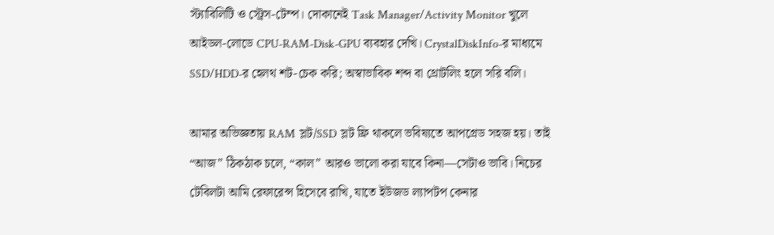স্ট্যাবিলিটি ও স্ট্রেস-টেম্প। দোকানেই Task Manager/Activity Monitor খুলে আইডল-লোডে CPU-RAM-Disk-GPU ব্যবহার দেখি। CrystalDiskInfo-র মাধ্যমে SSD/HDD-র হেলথ শট-চেক করি; অস্বাভাবিক শব্দ বা থ্রোটলিং হলে সরি বলি।

আমার অভিজ্ঞতায় RAM স্লট/SSD স্লট ফ্রি থাকলে ভবিষ্যতে আপগ্রেড সহজ হয়। তাই “আজ” ঠিকঠাক চলে, “কাল” আরও ভালো করা যাবে কিনা—সেটাও ভাবি। নিচের টেবিলটা আমি রেফারেন্স হিসেবে রাখি, যাতে ইউজড ল্যাপটপ কেনার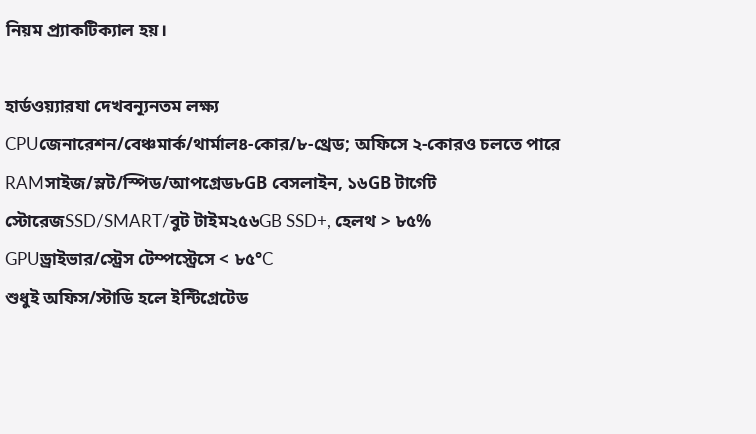নিয়ম প্র্যাকটিক্যাল হয়।

হার্ডওয়্যারযা দেখবন্যূনতম লক্ষ্য
CPUজেনারেশন/বেঞ্চমার্ক/থার্মাল৪-কোর/৮-থ্রেড; অফিসে ২-কোরও চলতে পারে
RAMসাইজ/স্লট/স্পিড/আপগ্রেড৮GB বেসলাইন, ১৬GB টার্গেট
স্টোরেজSSD/SMART/বুট টাইম২৫৬GB SSD+, হেলথ > ৮৫%
GPUড্রাইভার/স্ট্রেস টেম্পস্ট্রেসে < ৮৫°C
শুধুই অফিস/স্টাডি হলে ইন্টিগ্রেটেড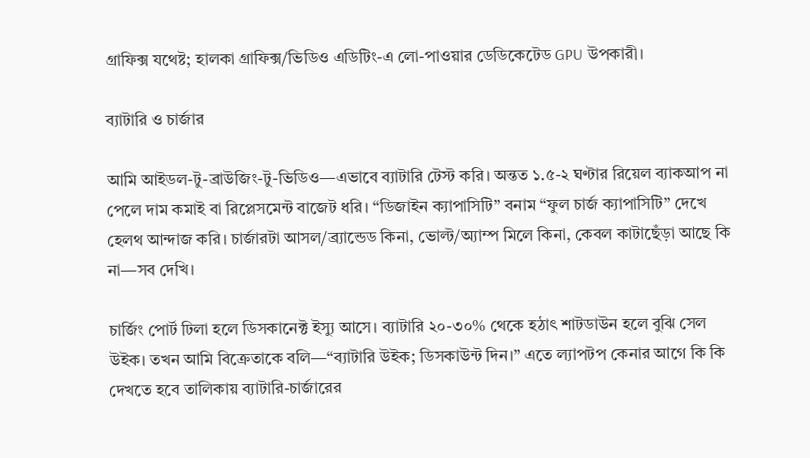গ্রাফিক্স যথেষ্ট; হালকা গ্রাফিক্স/ভিডিও এডিটিং-এ লো-পাওয়ার ডেডিকেটেড GPU উপকারী।

ব্যাটারি ও চার্জার

আমি আইডল-টু-ব্রাউজিং-টু-ভিডিও—এভাবে ব্যাটারি টেস্ট করি। অন্তত ১.৫-২ ঘণ্টার রিয়েল ব্যাকআপ না পেলে দাম কমাই বা রিপ্লেসমেন্ট বাজেট ধরি। “ডিজাইন ক্যাপাসিটি” বনাম “ফুল চার্জ ক্যাপাসিটি” দেখে হেলথ আন্দাজ করি। চার্জারটা আসল/ব্র্যান্ডেড কিনা, ভোল্ট/অ্যাম্প মিলে কিনা, কেবল কাটাছেঁড়া আছে কি না—সব দেখি।

চার্জিং পোর্ট ঢিলা হলে ডিসকানেক্ট ইস্যু আসে। ব্যাটারি ২০-৩০% থেকে হঠাৎ শাটডাউন হলে বুঝি সেল উইক। তখন আমি বিক্রেতাকে বলি—“ব্যাটারি উইক; ডিসকাউন্ট দিন।” এতে ল্যাপটপ কেনার আগে কি কি দেখতে হবে তালিকায় ব্যাটারি-চার্জারের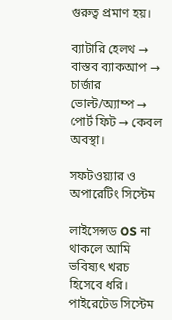গুরুত্ব প্রমাণ হয়।

ব্যাটারি হেলথ → বাস্তব ব্যাকআপ → চার্জার ভোল্ট/অ্যাম্প → পোর্ট ফিট → কেবল অবস্থা।

সফটওয়্যার ও অপারেটিং সিস্টেম

লাইসেন্সড OS না থাকলে আমি ভবিষ্যৎ খরচ হিসেবে ধরি। পাইরেটেড সিস্টেম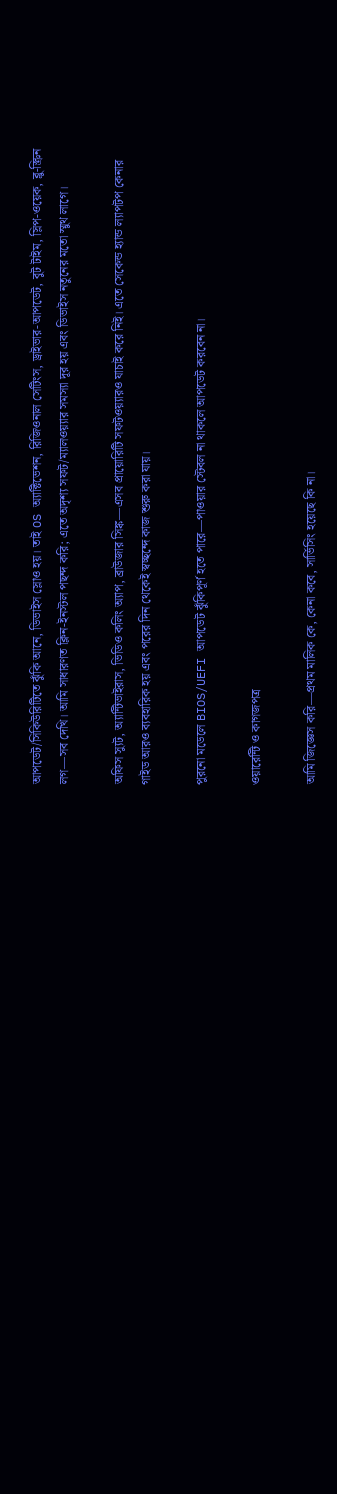আপডেট/সিকিউরিটিতে ঝুঁকি আনে, ডিভাইস স্লোও হয়। তাই OS অ্যাক্টিভেশন, রিজিওনাল সেটিংস, ড্রাইভার-আপডেট, বুট টাইম, স্লিপ-ওয়েক, ব্লু-স্ক্রিন লগ—সব দেখি। আমি সাধারণত ক্লিন-ইনস্টল পছন্দ করি; এতে অদৃশ্য সফট/ম্যালওয়্যার সমস্যা দূর হয় এবং ডিভাইস নতুনের মতো স্মুথ লাগে।

অফিস স্যুট, অ্যান্টিভাইরাস, ভিডিও কলিং অ্যাপ, ব্রাউজার সিঙ্ক—এসব প্রায়োরিটি সফটওয়্যারও যাচাই করে নিই। এতে সেকেন্ড হ্যান্ড ল্যাপটপ কেনার গাইড আরও ব্যবহারিক হয় এবং পরের দিন থেকেই স্বচ্ছন্দে কাজ শুরু করা যায়।

পুরনো মডেলে BIOS/UEFI আপডেট ঝুঁকিপূর্ণ হতে পারে—পাওয়ার স্টেবল না থাকলে আপডেট করবেন না।

ওয়ারেন্টি ও কাগজপত্র

আমি জিজ্ঞেস করি—প্রথম মালিক কে, কেনা কবে, সার্ভিসিং হয়েছে কি না।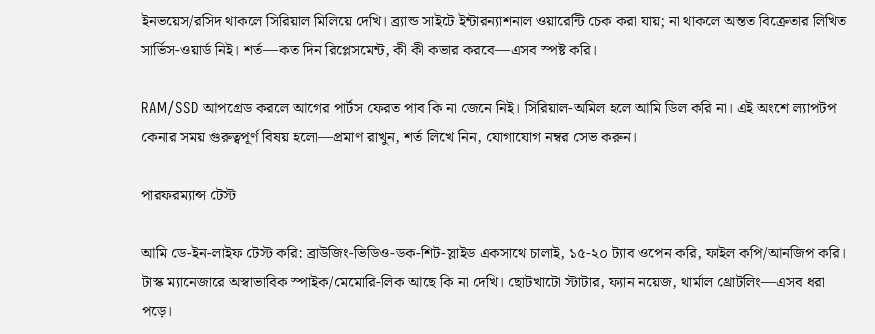ইনভয়েস/রসিদ থাকলে সিরিয়াল মিলিয়ে দেখি। ব্র্যান্ড সাইটে ইন্টারন্যাশনাল ওয়ারেন্টি চেক করা যায়; না থাকলে অন্তত বিক্রেতার লিখিত সার্ভিস-ওয়ার্ড নিই। শর্ত—কত দিন রিপ্লেসমেন্ট, কী কী কভার করবে—এসব স্পষ্ট করি।

RAM/SSD আপগ্রেড করলে আগের পার্টস ফেরত পাব কি না জেনে নিই। সিরিয়াল-অমিল হলে আমি ডিল করি না। এই অংশে ল্যাপটপ কেনার সময় গুরুত্বপূর্ণ বিষয় হলো—প্রমাণ রাখুন, শর্ত লিখে নিন, যোগাযোগ নম্বর সেভ করুন।

পারফরম্যান্স টেস্ট

আমি ডে-ইন-লাইফ টেস্ট করি: ব্রাউজিং-ভিডিও-ডক-শিট-স্লাইড একসাথে চালাই, ১৫-২০ ট্যাব ওপেন করি, ফাইল কপি/আনজিপ করি। টাস্ক ম্যানেজারে অস্বাভাবিক স্পাইক/মেমোরি-লিক আছে কি না দেখি। ছোটখাটো স্টাটার, ফ্যান নয়েজ, থার্মাল থ্রোটলিং—এসব ধরা পড়ে।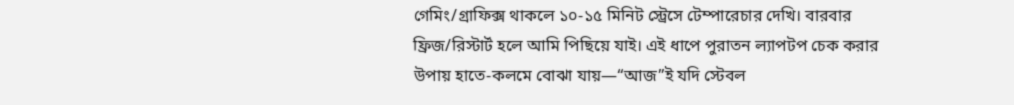গেমিং/গ্রাফিক্স থাকলে ১০-১৫ মিনিট স্ট্রেসে টেম্পারেচার দেখি। বারবার ফ্রিজ/রিস্টার্ট হলে আমি পিছিয়ে যাই। এই ধাপে পুরাতন ল্যাপটপ চেক করার উপায় হাতে-কলমে বোঝা যায়—“আজ”ই যদি স্টেবল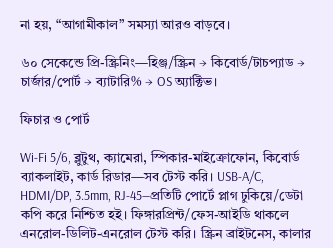না হয়, “আগামীকাল” সমস্যা আরও বাড়বে।

৬০ সেকেন্ডে প্রি-স্ক্রিনিং—হিঞ্জ/স্ক্রিন → কিবোর্ড/টাচপ্যাড → চার্জার/পোর্ট → ব্যাটারি% → OS অ্যাক্টিভ।

ফিচার ও পোর্ট

Wi-Fi 5/6, ব্লুটুথ, ক্যামেরা, স্পিকার-মাইক্রোফোন, কিবোর্ড ব্যাকলাইট, কার্ড রিডার—সব টেস্ট করি। USB-A/C, HDMI/DP, 3.5mm, RJ-45—প্রতিটি পোর্টে প্লাগ ঢুকিয়ে/ডেটা কপি করে নিশ্চিত হই। ফিঙ্গারপ্রিন্ট/ফেস-আইডি থাকলে এনরোল-ডিলিট-এনরোল টেস্ট করি। স্ক্রিন ব্রাইটনেস, কালার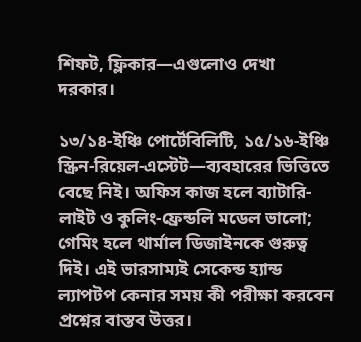শিফট, ফ্লিকার—এগুলোও দেখা দরকার।

১৩/১৪-ইঞ্চি পোর্টেবিলিটি, ১৫/১৬-ইঞ্চি স্ক্রিন-রিয়েল-এস্টেট—ব্যবহারের ভিত্তিতে বেছে নিই। অফিস কাজ হলে ব্যাটারি-লাইট ও কুলিং-ফ্রেন্ডলি মডেল ভালো; গেমিং হলে থার্মাল ডিজাইনকে গুরুত্ব দিই। এই ভারসাম্যই সেকেন্ড হ্যান্ড ল্যাপটপ কেনার সময় কী পরীক্ষা করবেন প্রশ্নের বাস্তব উত্তর।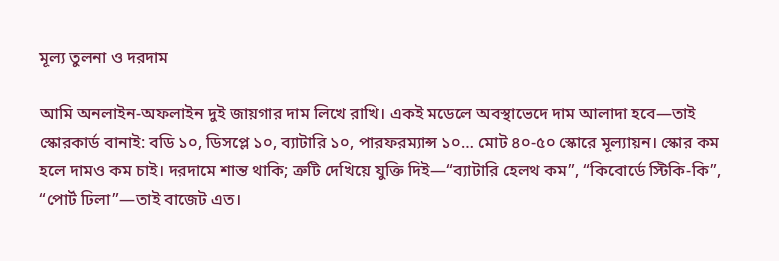মূল্য তুলনা ও দরদাম

আমি অনলাইন-অফলাইন দুই জায়গার দাম লিখে রাখি। একই মডেলে অবস্থাভেদে দাম আলাদা হবে—তাই স্কোরকার্ড বানাই: বডি ১০, ডিসপ্লে ১০, ব্যাটারি ১০, পারফরম্যান্স ১০… মোট ৪০-৫০ স্কোরে মূল্যায়ন। স্কোর কম হলে দামও কম চাই। দরদামে শান্ত থাকি; ত্রুটি দেখিয়ে যুক্তি দিই—“ব্যাটারি হেলথ কম”, “কিবোর্ডে স্টিকি-কি”, “পোর্ট ঢিলা”—তাই বাজেট এত।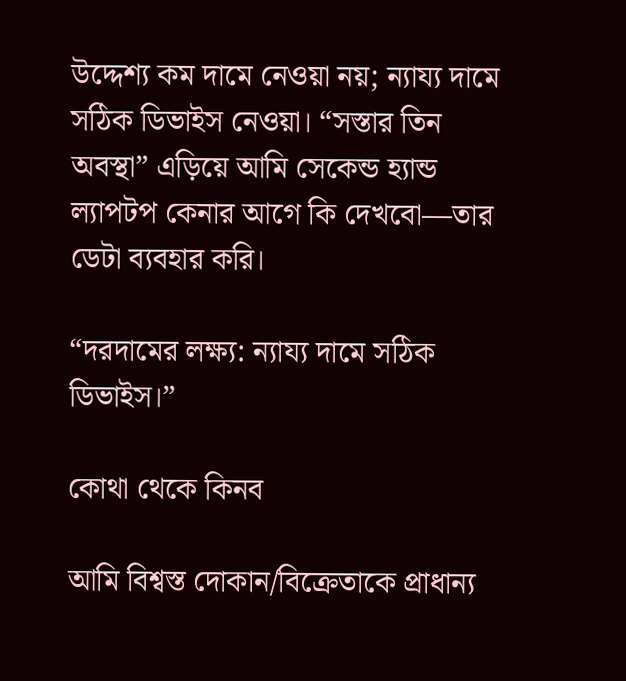উদ্দেশ্য কম দামে নেওয়া নয়; ন্যায্য দামে সঠিক ডিভাইস নেওয়া। “সস্তার তিন অবস্থা” এড়িয়ে আমি সেকেন্ড হ্যান্ড ল্যাপটপ কেনার আগে কি দেখবো—তার ডেটা ব্যবহার করি।

“দরদামের লক্ষ্য: ন্যায্য দামে সঠিক ডিভাইস।”

কোথা থেকে কিনব

আমি বিশ্বস্ত দোকান/বিক্রেতাকে প্রাধান্য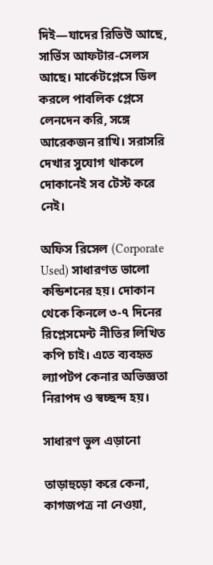দিই—যাদের রিভিউ আছে, সার্ভিস আফটার-সেলস আছে। মার্কেটপ্লেসে ডিল করলে পাবলিক প্লেসে লেনদেন করি, সঙ্গে আরেকজন রাখি। সরাসরি দেখার সুযোগ থাকলে দোকানেই সব টেস্ট করে নেই।

অফিস রিসেল (Corporate Used) সাধারণত ভালো কন্ডিশনের হয়। দোকান থেকে কিনলে ৩-৭ দিনের রিপ্লেসমেন্ট নীতির লিখিত কপি চাই। এতে ব্যবহৃত ল্যাপটপ কেনার অভিজ্ঞতা নিরাপদ ও স্বচ্ছন্দ হয়।

সাধারণ ভুল এড়ানো

তাড়াহুড়ো করে কেনা, কাগজপত্র না নেওয়া,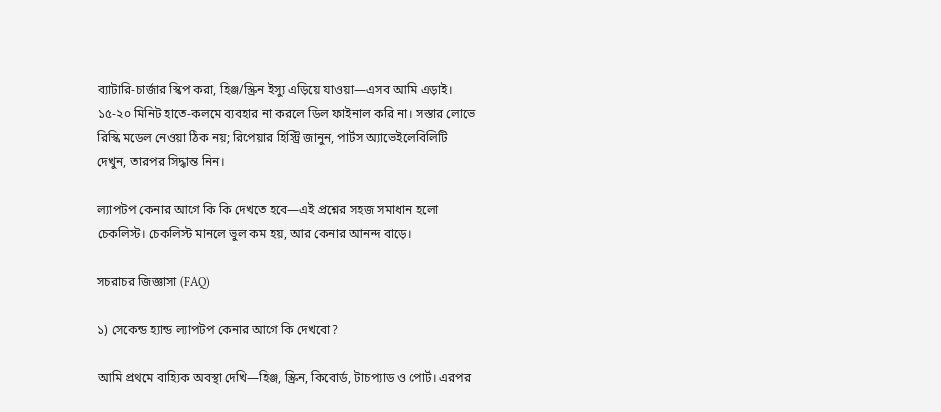ব্যাটারি-চার্জার স্কিপ করা, হিঞ্জ/স্ক্রিন ইস্যু এড়িয়ে যাওয়া—এসব আমি এড়াই। ১৫-২০ মিনিট হাতে-কলমে ব্যবহার না করলে ডিল ফাইনাল করি না। সস্তার লোভে রিস্কি মডেল নেওয়া ঠিক নয়; রিপেয়ার হিস্ট্রি জানুন, পার্টস অ্যাভেইলেবিলিটি দেখুন, তারপর সিদ্ধান্ত নিন।

ল্যাপটপ কেনার আগে কি কি দেখতে হবে—এই প্রশ্নের সহজ সমাধান হলো চেকলিস্ট। চেকলিস্ট মানলে ভুল কম হয়, আর কেনার আনন্দ বাড়ে।

সচরাচর জিজ্ঞাসা (FAQ)

১) সেকেন্ড হ্যান্ড ল্যাপটপ কেনার আগে কি দেখবো?

আমি প্রথমে বাহ্যিক অবস্থা দেখি—হিঞ্জ, স্ক্রিন, কিবোর্ড, টাচপ্যাড ও পোর্ট। এরপর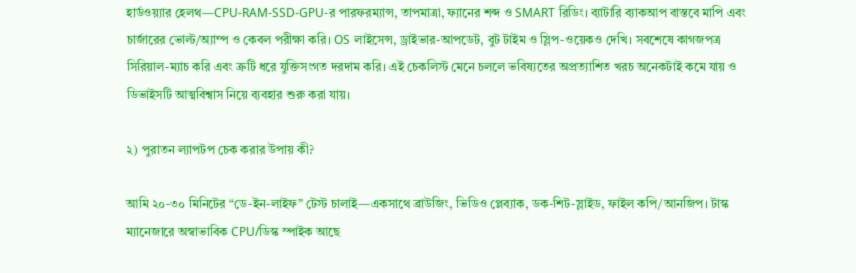হার্ডওয়্যার হেলথ—CPU-RAM-SSD-GPU-র পারফরম্যান্স, তাপমাত্রা, ফ্যানের শব্দ ও SMART রিডিং। ব্যাটারি ব্যাকআপ বাস্তবে মাপি এবং চার্জারের ভোল্ট/অ্যাম্প ও কেবল পরীক্ষা করি। OS লাইসেন্স, ড্রাইভার-আপডেট, বুট টাইম ও স্লিপ-ওয়েকও দেখি। সবশেষে কাগজপত্র সিরিয়াল-ম্যাচ করি এবং ত্রুটি ধরে যুক্তিসংগত দরদাম করি। এই চেকলিস্ট মেনে চললে ভবিষ্যতের অপ্রত্যাশিত খরচ অনেকটাই কমে যায় ও ডিভাইসটি আত্মবিশ্বাস নিয়ে ব্যবহার শুরু করা যায়।

২) পুরাতন ল্যাপটপ চেক করার উপায় কী?

আমি ২০-৩০ মিনিটের “ডে-ইন-লাইফ” টেস্ট চালাই—একসাথে ব্রাউজিং, ভিডিও প্লেব্যাক, ডক-শিট-স্লাইড, ফাইল কপি/আনজিপ। টাস্ক ম্যানেজারে অস্বাভাবিক CPU/ডিস্ক স্পাইক আছে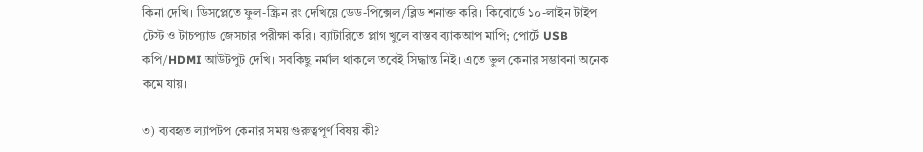কিনা দেখি। ডিসপ্লেতে ফুল-স্ক্রিন রং দেখিয়ে ডেড-পিক্সেল/ব্লিড শনাক্ত করি। কিবোর্ডে ১০-লাইন টাইপ টেস্ট ও টাচপ্যাড জেসচার পরীক্ষা করি। ব্যাটারিতে প্লাগ খুলে বাস্তব ব্যাকআপ মাপি; পোর্টে USB কপি/HDMI আউটপুট দেখি। সবকিছু নর্মাল থাকলে তবেই সিদ্ধান্ত নিই। এতে ভুল কেনার সম্ভাবনা অনেক কমে যায়।

৩) ব্যবহৃত ল্যাপটপ কেনার সময় গুরুত্বপূর্ণ বিষয় কী?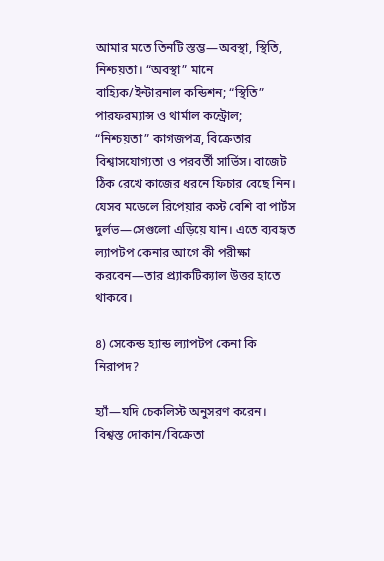আমার মতে তিনটি স্তম্ভ—অবস্থা, স্থিতি, নিশ্চয়তা। “অবস্থা” মানে বাহ্যিক/ইন্টারনাল কন্ডিশন; “স্থিতি” পারফরম্যান্স ও থার্মাল কন্ট্রোল; “নিশ্চয়তা” কাগজপত্র, বিক্রেতার বিশ্বাসযোগ্যতা ও পরবর্তী সার্ভিস। বাজেট ঠিক রেখে কাজের ধরনে ফিচার বেছে নিন। যেসব মডেলে রিপেয়ার কস্ট বেশি বা পার্টস দুর্লভ—সেগুলো এড়িয়ে যান। এতে ব্যবহৃত ল্যাপটপ কেনার আগে কী পরীক্ষা করবেন—তার প্র্যাকটিক্যাল উত্তর হাতে থাকবে।

৪) সেকেন্ড হ্যান্ড ল্যাপটপ কেনা কি নিরাপদ?

হ্যাঁ—যদি চেকলিস্ট অনুসরণ করেন। বিশ্বস্ত দোকান/বিক্রেতা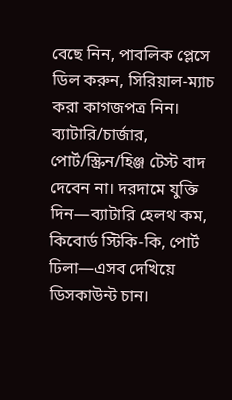বেছে নিন, পাবলিক প্লেসে ডিল করুন, সিরিয়াল-ম্যাচ করা কাগজপত্র নিন। ব্যাটারি/চার্জার, পোর্ট/স্ক্রিন/হিঞ্জ টেস্ট বাদ দেবেন না। দরদামে যুক্তি দিন—ব্যাটারি হেলথ কম, কিবোর্ড স্টিকি-কি, পোর্ট ঢিলা—এসব দেখিয়ে ডিসকাউন্ট চান।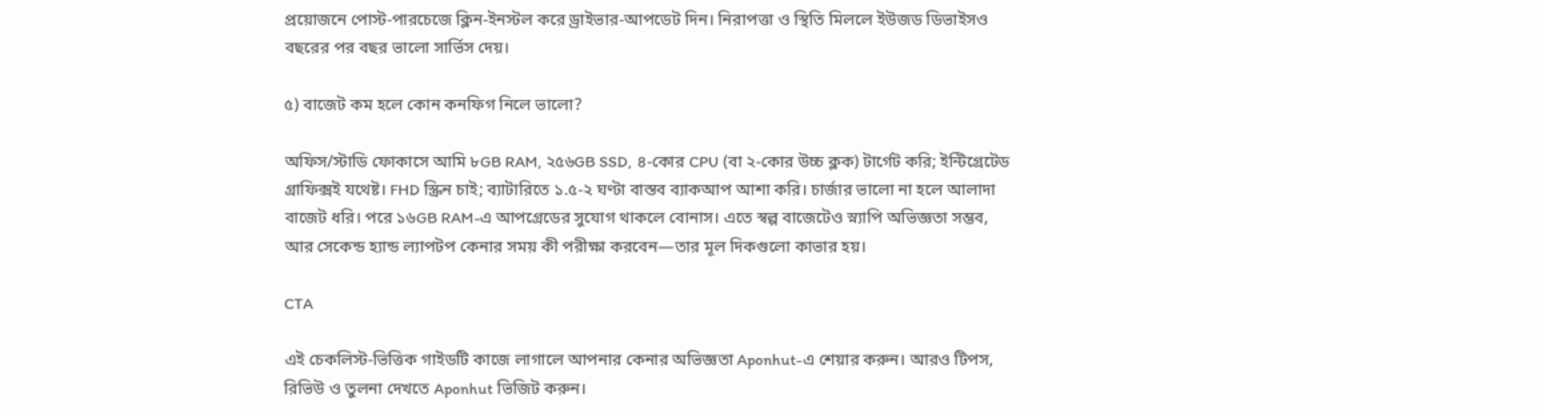প্রয়োজনে পোস্ট-পারচেজে ক্লিন-ইনস্টল করে ড্রাইভার-আপডেট দিন। নিরাপত্তা ও স্থিতি মিললে ইউজড ডিভাইসও বছরের পর বছর ভালো সার্ভিস দেয়।

৫) বাজেট কম হলে কোন কনফিগ নিলে ভালো?

অফিস/স্টাডি ফোকাসে আমি ৮GB RAM, ২৫৬GB SSD, ৪-কোর CPU (বা ২-কোর উচ্চ ক্লক) টার্গেট করি; ইন্টিগ্রেটেড গ্রাফিক্সই যথেষ্ট। FHD স্ক্রিন চাই; ব্যাটারিতে ১.৫-২ ঘণ্টা বাস্তব ব্যাকআপ আশা করি। চার্জার ভালো না হলে আলাদা বাজেট ধরি। পরে ১৬GB RAM-এ আপগ্রেডের সুযোগ থাকলে বোনাস। এতে স্বল্প বাজেটেও স্ন্যাপি অভিজ্ঞতা সম্ভব, আর সেকেন্ড হ্যান্ড ল্যাপটপ কেনার সময় কী পরীক্ষা করবেন—তার মূল দিকগুলো কাভার হয়।

CTA

এই চেকলিস্ট-ভিত্তিক গাইডটি কাজে লাগালে আপনার কেনার অভিজ্ঞতা Aponhut-এ শেয়ার করুন। আরও টিপস, রিভিউ ও তুলনা দেখতে Aponhut ভিজিট করুন।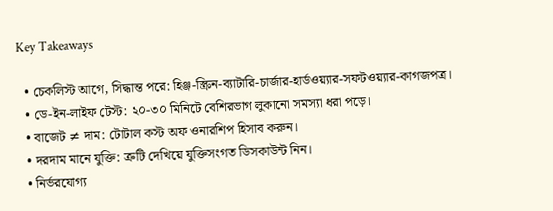Key Takeaways

  • চেকলিস্ট আগে, সিদ্ধান্ত পরে: হিঞ্জ-স্ক্রিন-ব্যাটারি-চার্জার-হার্ডওয়্যার-সফটওয়্যার-কাগজপত্র।
  • ডে-ইন-লাইফ টেস্ট: ২০-৩০ মিনিটে বেশিরভাগ লুকানো সমস্যা ধরা পড়ে।
  • বাজেট ≠ দাম: টোটাল কস্ট অফ ওনারশিপ হিসাব করুন।
  • দরদাম মানে যুক্তি: ত্রুটি দেখিয়ে যুক্তিসংগত ডিসকাউন্ট নিন।
  • নির্ভরযোগ্য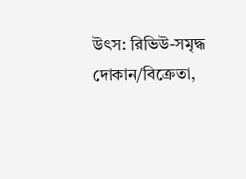উৎস: রিভিউ-সমৃদ্ধ দোকান/বিক্রেতা,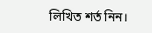লিখিত শর্ত নিন।